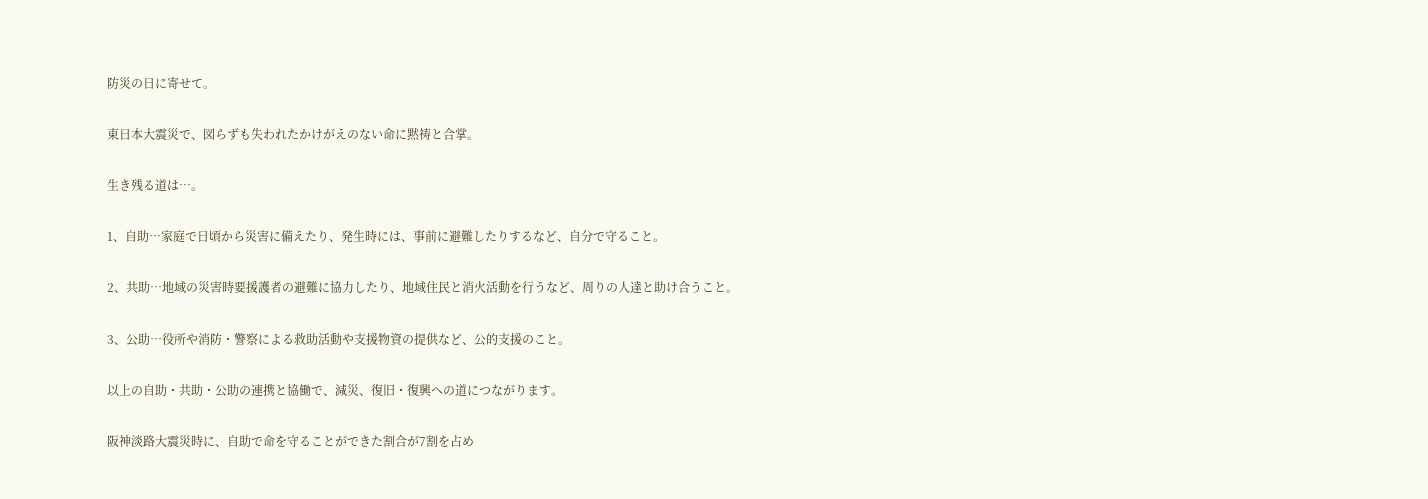防災の日に寄せて。

東日本大震災で、図らずも失われたかけがえのない命に黙祷と合掌。

生き残る道は…。

1、自助…家庭で日頃から災害に備えたり、発生時には、事前に避難したりするなど、自分で守ること。

2、共助…地域の災害時要援護者の避難に協力したり、地域住民と消火活動を行うなど、周りの人達と助け合うこと。

3、公助…役所や消防・警察による救助活動や支援物資の提供など、公的支援のこと。

以上の自助・共助・公助の連携と協働で、減災、復旧・復興への道につながります。

阪神淡路大震災時に、自助で命を守ることができた割合が7割を占め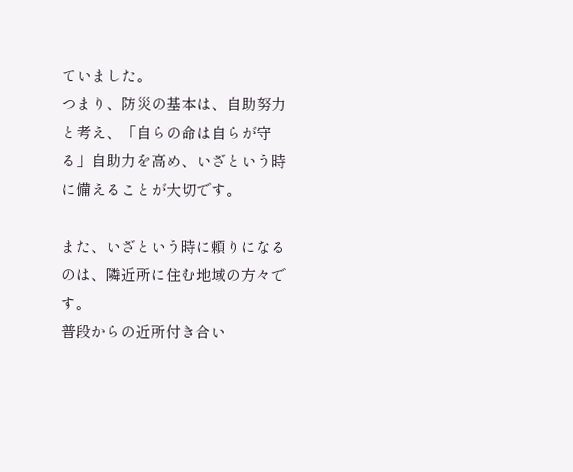ていました。
つまり、防災の基本は、自助努力と考え、「自らの命は自らが守る」自助力を高め、いざという時に備えることが大切です。

また、いざという時に頼りになるのは、隣近所に住む地域の方々です。
普段からの近所付き合い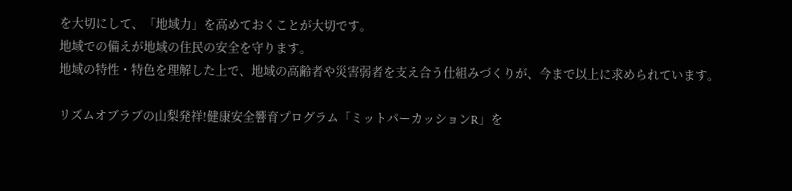を大切にして、「地域力」を高めておくことが大切です。
地域での備えが地域の住民の安全を守ります。
地域の特性・特色を理解した上で、地域の高齢者や災害弱者を支え合う仕組みづくりが、今まで以上に求められています。

リズムオブラブの山梨発祥!健康安全響育プログラム「ミットパーカッションR」を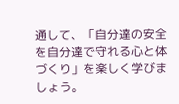通して、「自分達の安全を自分達で守れる心と体づくり」を楽しく学びましょう。